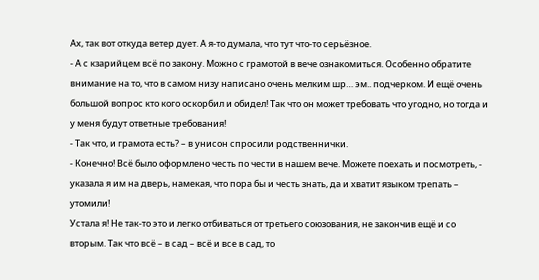Ах, так вот откуда ветер дует. А я-то думала, что тут что-то серьёзное.
- А с кзарийцем всё по закону. Можно с грамотой в вече ознакомиться. Особенно обратите внимание на то, что в самом низу написано очень мелким шр… эм.. подчерком. И ещё очень большой вопрос кто кого оскорбил и обидел! Так что он может требовать что угодно, но тогда и у меня будут ответные требования!
- Так что, и грамота есть? – в унисон спросили родственнички.
- Конечно! Всё было оформлено честь по чести в нашем вече. Можете поехать и посмотреть, - указала я им на дверь, намекая, что пора бы и честь знать, да и хватит языком трепать – утомили!
Устала я! Не так-то это и легко отбиваться от третьего союзования, не закончив ещё и со вторым. Так что всё – в сад – всё и все в сад, то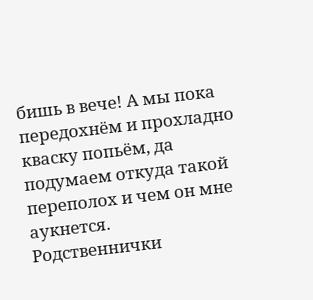бишь в вече! А мы пока передохнём и прохладно кваску попьём, да подумаем откуда такой переполох и чем он мне аукнется.
Родственнички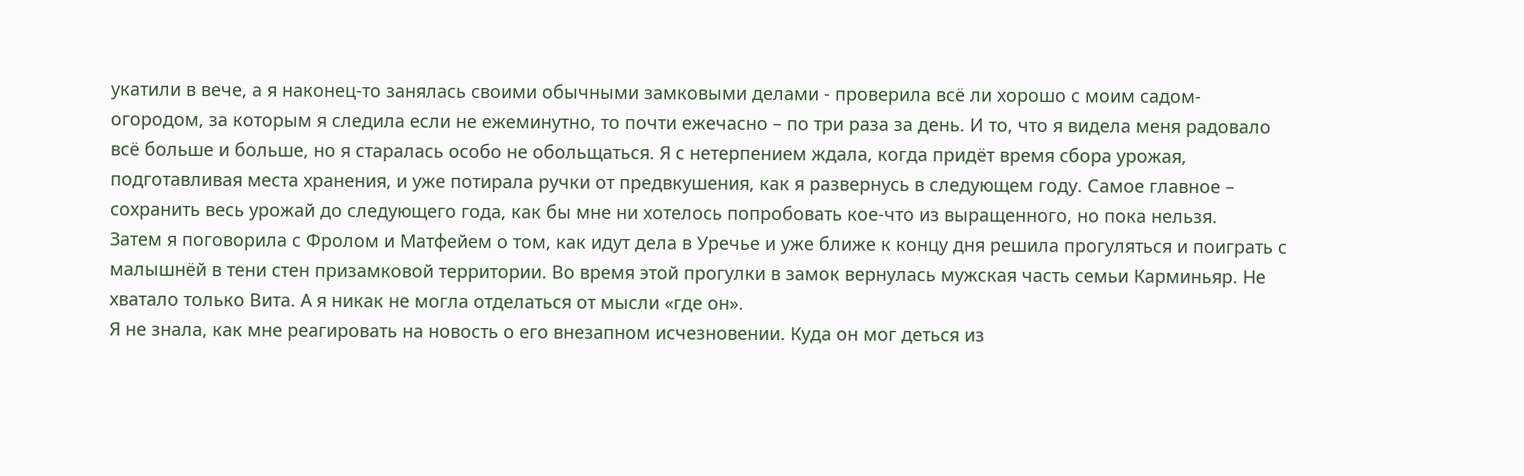укатили в вече, а я наконец-то занялась своими обычными замковыми делами - проверила всё ли хорошо с моим садом-огородом, за которым я следила если не ежеминутно, то почти ежечасно – по три раза за день. И то, что я видела меня радовало всё больше и больше, но я старалась особо не обольщаться. Я с нетерпением ждала, когда придёт время сбора урожая, подготавливая места хранения, и уже потирала ручки от предвкушения, как я развернусь в следующем году. Самое главное – сохранить весь урожай до следующего года, как бы мне ни хотелось попробовать кое-что из выращенного, но пока нельзя.
Затем я поговорила с Фролом и Матфейем о том, как идут дела в Уречье и уже ближе к концу дня решила прогуляться и поиграть с малышнёй в тени стен призамковой территории. Во время этой прогулки в замок вернулась мужская часть семьи Карминьяр. Не хватало только Вита. А я никак не могла отделаться от мысли «где он».
Я не знала, как мне реагировать на новость о его внезапном исчезновении. Куда он мог деться из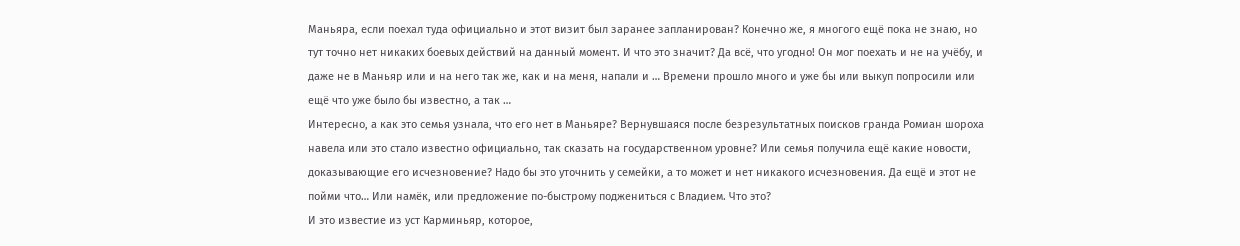Маньяра, если поехал туда официально и этот визит был заранее запланирован? Конечно же, я многого ещё пока не знаю, но тут точно нет никаких боевых действий на данный момент. И что это значит? Да всё, что угодно! Он мог поехать и не на учёбу, и даже не в Маньяр или и на него так же, как и на меня, напали и … Времени прошло много и уже бы или выкуп попросили или ещё что уже было бы известно, а так …
Интересно, а как это семья узнала, что его нет в Маньяре? Вернувшаяся после безрезультатных поисков гранда Ромиан шороха навела или это стало известно официально, так сказать на государственном уровне? Или семья получила ещё какие новости, доказывающие его исчезновение? Надо бы это уточнить у семейки, а то может и нет никакого исчезновения. Да ещё и этот не пойми что… Или намёк, или предложение по-быстрому поджениться с Владием. Что это?
И это известие из уст Карминьяр, которое,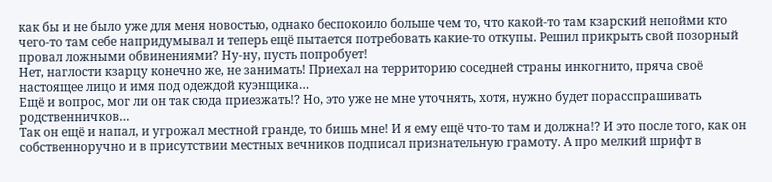как бы и не было уже для меня новостью, однако беспокоило больше чем то, что какой-то там кзарский непойми кто чего-то там себе напридумывал и теперь ещё пытается потребовать какие-то откупы. Решил прикрыть свой позорный провал ложными обвинениями? Ну-ну, пусть попробует!
Нет, наглости кзарцу конечно же, не занимать! Приехал на территорию соседней страны инкогнито, пряча своё настоящее лицо и имя под одеждой куэнщика…
Ещё и вопрос, мог ли он так сюда приезжать!? Но, это уже не мне уточнять, хотя, нужно будет порасспрашивать родственничков…
Так он ещё и напал, и угрожал местной гранде, то бишь мне! И я ему ещё что-то там и должна!? И это после того, как он собственноручно и в присутствии местных вечников подписал признательную грамоту. А про мелкий шрифт в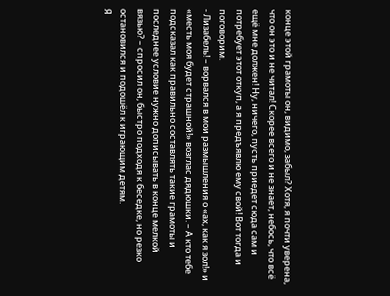конце этой грамоты он, видимо, забыл? Хотя, я почти уверена, что он это и не читал! Скорее всего и не знает, небось, что всё ещё мне должен! Ну, ничего, пусть приедет сюда сам и потребует этот откуп, а я предъявлю ему свой! Вот тогда и поговорим.
- Лизабель! – ворвался в мои размышления о «ах, как я зол!» и «месть моя будет страшной!» возглас дядюшки. – А кто тебе подсказал как правильно составлять такие грамоты и последнее условие нужно дописывать в конце мелкой вязью? – спросил он, быстро подходя к беседке, но резко остановился и подошёл к играющим детям.
Я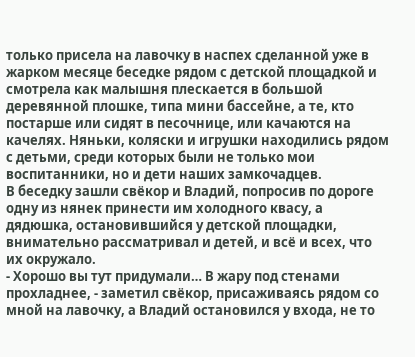только присела на лавочку в наспех сделанной уже в жарком месяце беседке рядом с детской площадкой и смотрела как малышня плескается в большой деревянной плошке, типа мини бассейне, а те, кто постарше или сидят в песочнице, или качаются на качелях. Няньки, коляски и игрушки находились рядом с детьми, среди которых были не только мои воспитанники, но и дети наших замкочадцев.
В беседку зашли свёкор и Владий, попросив по дороге одну из нянек принести им холодного квасу, а дядюшка, остановившийся у детской площадки, внимательно рассматривал и детей, и всё и всех, что их окружало.
- Хорошо вы тут придумали… В жару под стенами прохладнее, - заметил свёкор, присаживаясь рядом со мной на лавочку, а Владий остановился у входа, не то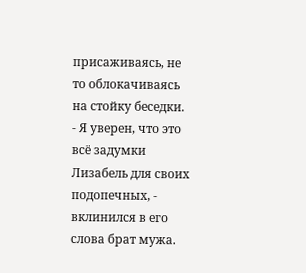присаживаясь, не то облокачиваясь на стойку беседки.
- Я уверен, что это всё задумки Лизабель для своих подопечных, - вклинился в его слова брат мужа.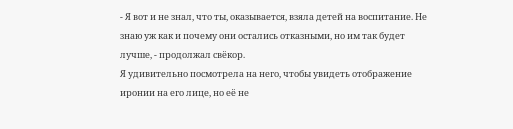- Я вот и не знал, что ты, оказывается, взяла детей на воспитание. Не знаю уж как и почему они остались отказными, но им так будет лучше, - продолжал свёкор.
Я удивительно посмотрела на него, чтобы увидеть отображение иронии на его лице, но её не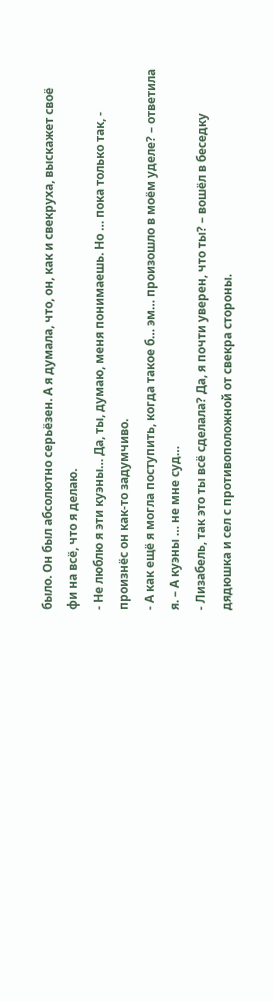было. Он был абсолютно серьёзен. А я думала, что, он, как и свекруха, выскажет своё фи на всё, что я делаю.
- Не люблю я эти куэны… Да, ты, думаю, меня понимаешь. Но … пока только так, - произнёс он как-то задумчиво.
- А как ещё я могла поступить, когда такое б… эм… произошло в моём уделе? – ответила я. – А куэны … не мне суд…
- Лизабель, так это ты всё сделала? Да, я почти уверен, что ты? – вошёл в беседку дядюшка и сел с противоположной от свекра стороны.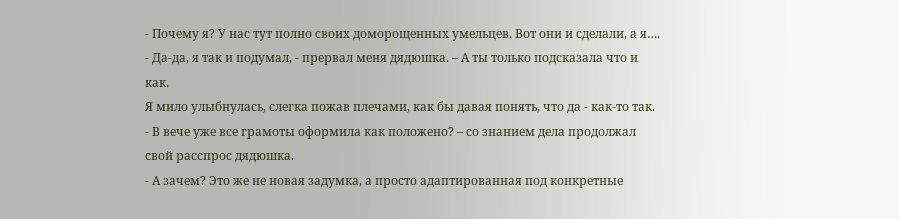- Почему я? У нас тут полно своих доморощенных умельцев. Вот они и сделали, а я….
- Да-да, я так и подумал, - прервал меня дядюшка. – А ты только подсказала что и как.
Я мило улыбнулась, слегка пожав плечами, как бы давая понять, что да - как-то так.
- В вече уже все грамоты оформила как положено? – со знанием дела продолжал свой расспрос дядюшка.
- А зачем? Это же не новая задумка, а просто адаптированная под конкретные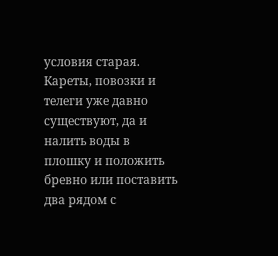условия старая. Кареты, повозки и телеги уже давно существуют, да и налить воды в плошку и положить бревно или поставить два рядом с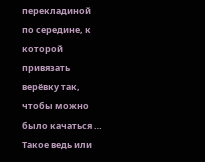перекладиной по середине, к которой привязать верёвку так, чтобы можно было качаться … Такое ведь или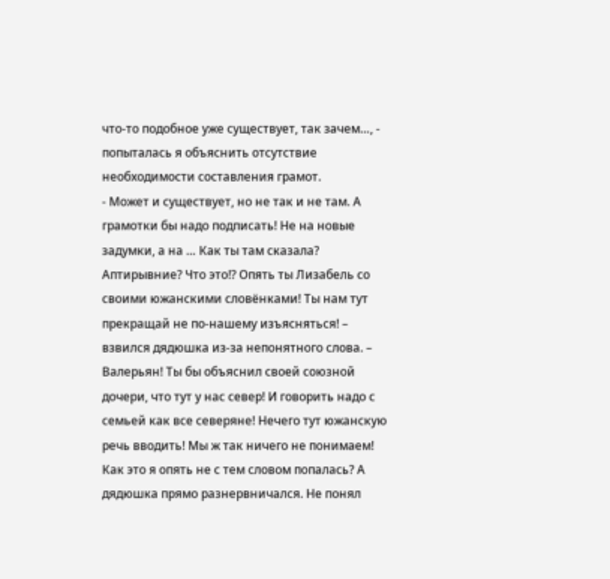что-то подобное уже существует, так зачем…, - попыталась я объяснить отсутствие необходимости составления грамот.
- Может и существует, но не так и не там. А грамотки бы надо подписать! Не на новые задумки, а на … Как ты там сказала? Аптирывние? Что это!? Опять ты Лизабель со своими южанскими словёнками! Ты нам тут прекращай не по-нашему изъясняться! – взвился дядюшка из-за непонятного слова. – Валерьян! Ты бы объяснил своей союзной дочери, что тут у нас север! И говорить надо с семьей как все северяне! Нечего тут южанскую речь вводить! Мы ж так ничего не понимаем!
Как это я опять не с тем словом попалась? А дядюшка прямо разнервничался. Не понял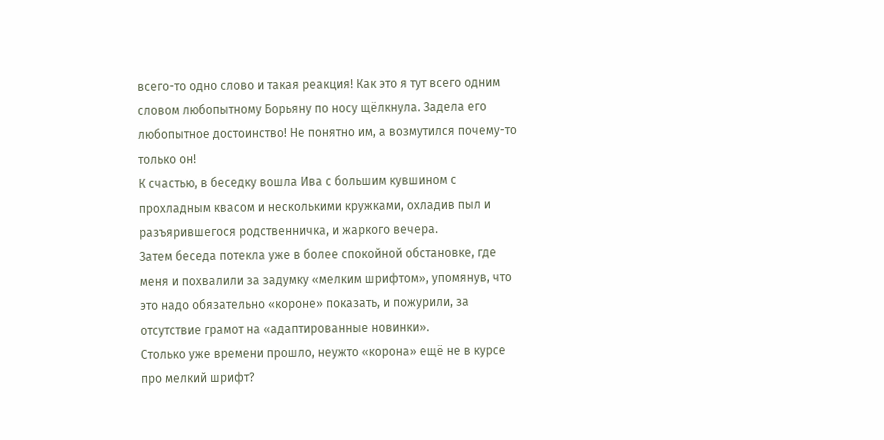всего-то одно слово и такая реакция! Как это я тут всего одним словом любопытному Борьяну по носу щёлкнула. Задела его любопытное достоинство! Не понятно им, а возмутился почему-то только он!
К счастью, в беседку вошла Ива с большим кувшином с прохладным квасом и несколькими кружками, охладив пыл и разъярившегося родственничка, и жаркого вечера.
Затем беседа потекла уже в более спокойной обстановке, где меня и похвалили за задумку «мелким шрифтом», упомянув, что это надо обязательно «короне» показать, и пожурили, за отсутствие грамот на «адаптированные новинки».
Столько уже времени прошло, неужто «корона» ещё не в курсе про мелкий шрифт?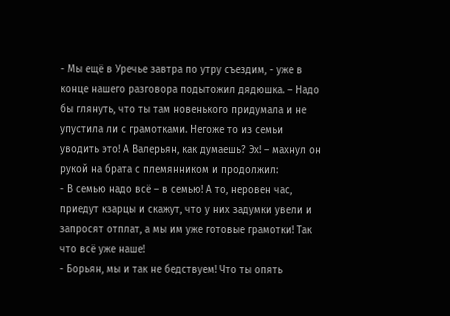- Мы ещё в Уречье завтра по утру съездим, - уже в конце нашего разговора подытожил дядюшка. – Надо бы глянуть, что ты там новенького придумала и не упустила ли с грамотками. Негоже то из семьи уводить это! А Валерьян, как думаешь? Эх! – махнул он рукой на брата с племянником и продолжил:
- В семью надо всё – в семью! А то, неровен час, приедут кзарцы и скажут, что у них задумки увели и запросят отплат, а мы им уже готовые грамотки! Так что всё уже наше!
- Борьян, мы и так не бедствуем! Что ты опять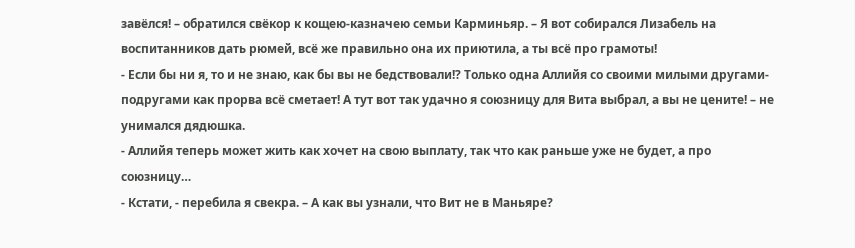завёлся! – обратился свёкор к кощею-казначею семьи Карминьяр. – Я вот собирался Лизабель на воспитанников дать рюмей, всё же правильно она их приютила, а ты всё про грамоты!
- Если бы ни я, то и не знаю, как бы вы не бедствовали!? Только одна Аллийя со своими милыми другами-подругами как прорва всё сметает! А тут вот так удачно я союзницу для Вита выбрал, а вы не цените! – не унимался дядюшка.
- Аллийя теперь может жить как хочет на свою выплату, так что как раньше уже не будет, а про союзницу…
- Кстати, - перебила я свекра. – А как вы узнали, что Вит не в Маньяре?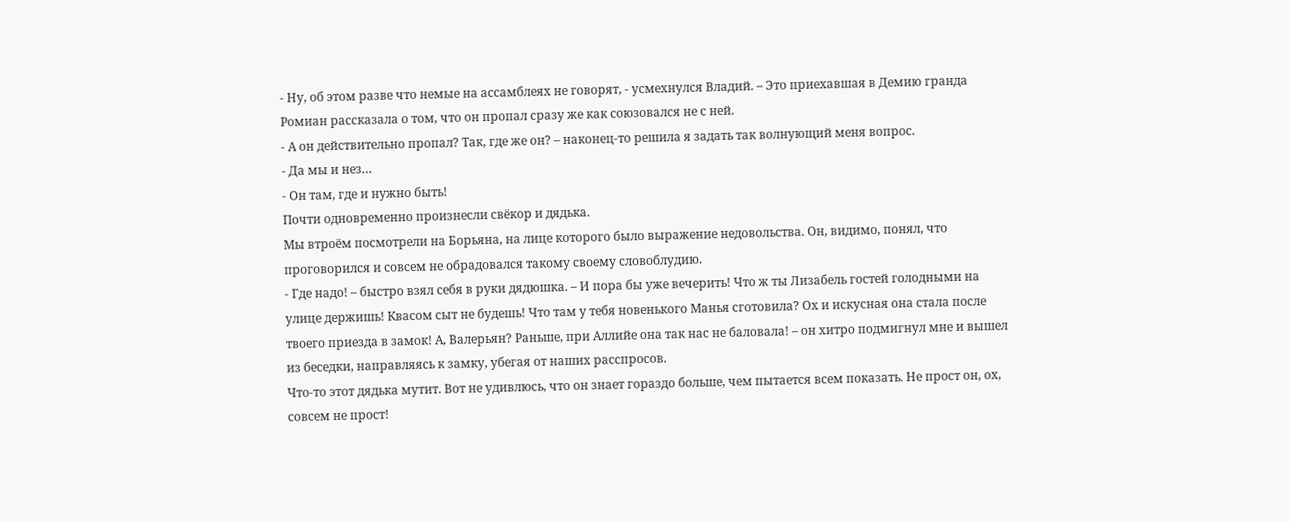- Ну, об этом разве что немые на ассамблеях не говорят, - усмехнулся Владий. – Это приехавшая в Демию гранда Ромиан рассказала о том, что он пропал сразу же как союзовался не с ней.
- А он действительно пропал? Так, где же он? – наконец-то решила я задать так волнующий меня вопрос.
- Да мы и нез…
- Он там, где и нужно быть!
Почти одновременно произнесли свёкор и дядька.
Мы втроём посмотрели на Борьяна, на лице которого было выражение недовольства. Он, видимо, понял, что проговорился и совсем не обрадовался такому своему словоблудию.
- Где надо! – быстро взял себя в руки дядюшка. – И пора бы уже вечерить! Что ж ты Лизабель гостей голодными на улице держишь! Квасом сыт не будешь! Что там у тебя новенького Манья сготовила? Ох и искусная она стала после твоего приезда в замок! А, Валерьян? Раньше, при Аллийе она так нас не баловала! – он хитро подмигнул мне и вышел из беседки, направляясь к замку, убегая от наших расспросов.
Что-то этот дядька мутит. Вот не удивлюсь, что он знает гораздо больше, чем пытается всем показать. Не прост он, ох, совсем не прост!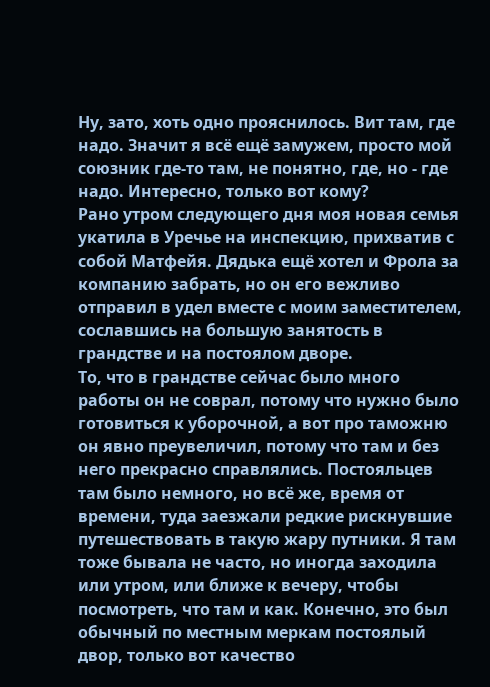Ну, зато, хоть одно прояснилось. Вит там, где надо. Значит я всё ещё замужем, просто мой союзник где-то там, не понятно, где, но - где надо. Интересно, только вот кому?
Рано утром следующего дня моя новая семья укатила в Уречье на инспекцию, прихватив с собой Матфейя. Дядька ещё хотел и Фрола за компанию забрать, но он его вежливо отправил в удел вместе с моим заместителем, сославшись на большую занятость в грандстве и на постоялом дворе.
То, что в грандстве сейчас было много работы он не соврал, потому что нужно было готовиться к уборочной, а вот про таможню он явно преувеличил, потому что там и без него прекрасно справлялись. Постояльцев там было немного, но всё же, время от времени, туда заезжали редкие рискнувшие путешествовать в такую жару путники. Я там тоже бывала не часто, но иногда заходила или утром, или ближе к вечеру, чтобы посмотреть, что там и как. Конечно, это был обычный по местным меркам постоялый двор, только вот качество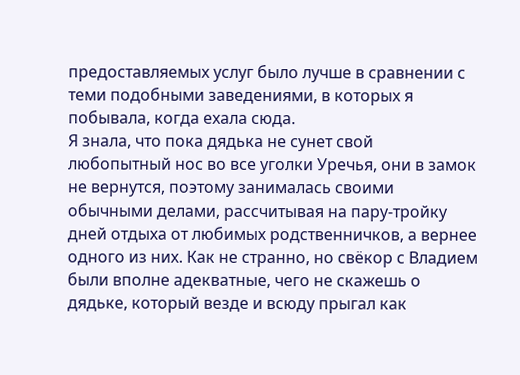предоставляемых услуг было лучше в сравнении с теми подобными заведениями, в которых я побывала, когда ехала сюда.
Я знала, что пока дядька не сунет свой любопытный нос во все уголки Уречья, они в замок не вернутся, поэтому занималась своими обычными делами, рассчитывая на пару-тройку дней отдыха от любимых родственничков, а вернее одного из них. Как не странно, но свёкор с Владием были вполне адекватные, чего не скажешь о дядьке, который везде и всюду прыгал как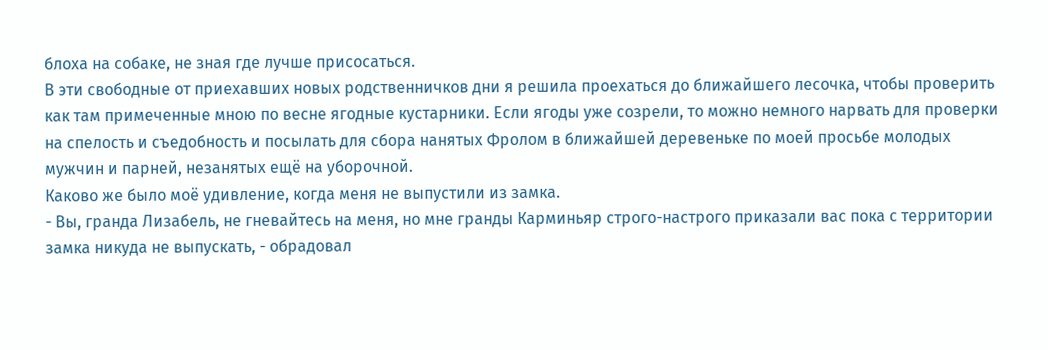блоха на собаке, не зная где лучше присосаться.
В эти свободные от приехавших новых родственничков дни я решила проехаться до ближайшего лесочка, чтобы проверить как там примеченные мною по весне ягодные кустарники. Если ягоды уже созрели, то можно немного нарвать для проверки на спелость и съедобность и посылать для сбора нанятых Фролом в ближайшей деревеньке по моей просьбе молодых мужчин и парней, незанятых ещё на уборочной.
Каково же было моё удивление, когда меня не выпустили из замка.
- Вы, гранда Лизабель, не гневайтесь на меня, но мне гранды Карминьяр строго-настрого приказали вас пока с территории замка никуда не выпускать, - обрадовал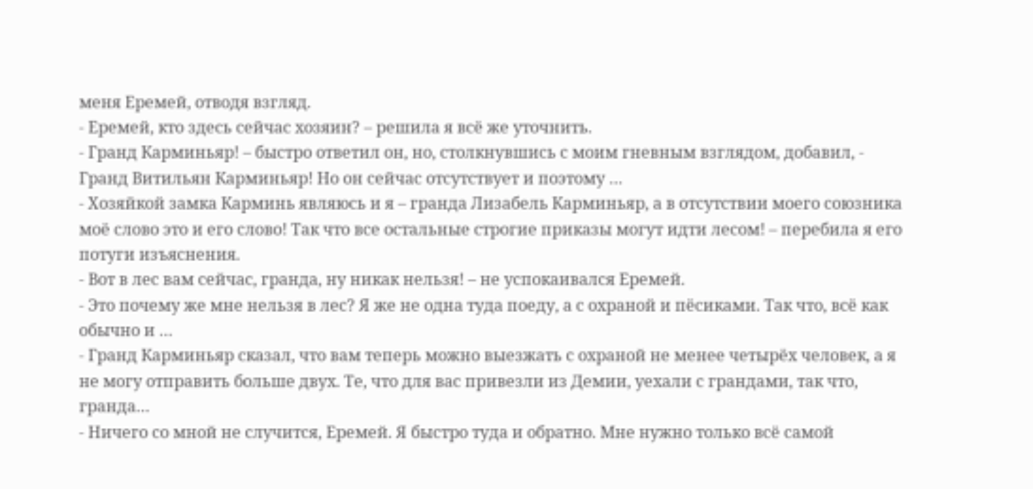меня Еремей, отводя взгляд.
- Еремей, кто здесь сейчас хозяин? – решила я всё же уточнить.
- Гранд Карминьяр! – быстро ответил он, но, столкнувшись с моим гневным взглядом, добавил, - Гранд Витильян Карминьяр! Но он сейчас отсутствует и поэтому …
- Хозяйкой замка Карминь являюсь и я – гранда Лизабель Карминьяр, а в отсутствии моего союзника моё слово это и его слово! Так что все остальные строгие приказы могут идти лесом! – перебила я его потуги изъяснения.
- Вот в лес вам сейчас, гранда, ну никак нельзя! – не успокаивался Еремей.
- Это почему же мне нельзя в лес? Я же не одна туда поеду, а с охраной и пёсиками. Так что, всё как обычно и …
- Гранд Карминьяр сказал, что вам теперь можно выезжать с охраной не менее четырёх человек, а я не могу отправить больше двух. Те, что для вас привезли из Демии, уехали с грандами, так что, гранда…
- Ничего со мной не случится, Еремей. Я быстро туда и обратно. Мне нужно только всё самой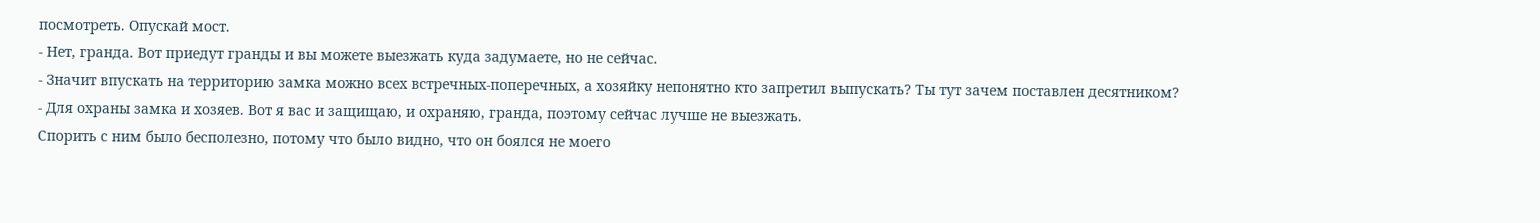посмотреть. Опускай мост.
- Нет, гранда. Вот приедут гранды и вы можете выезжать куда задумаете, но не сейчас.
- Значит впускать на территорию замка можно всех встречных-поперечных, а хозяйку непонятно кто запретил выпускать? Ты тут зачем поставлен десятником?
- Для охраны замка и хозяев. Вот я вас и защищаю, и охраняю, гранда, поэтому сейчас лучше не выезжать.
Спорить с ним было бесполезно, потому что было видно, что он боялся не моего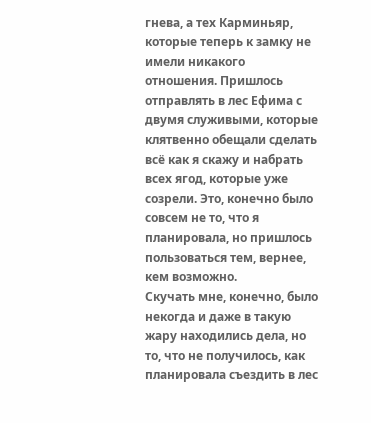гнева, а тех Карминьяр, которые теперь к замку не имели никакого отношения. Пришлось отправлять в лес Ефима с двумя служивыми, которые клятвенно обещали сделать всё как я скажу и набрать всех ягод, которые уже созрели. Это, конечно было совсем не то, что я планировала, но пришлось пользоваться тем, вернее, кем возможно.
Скучать мне, конечно, было некогда и даже в такую жару находились дела, но то, что не получилось, как планировала съездить в лес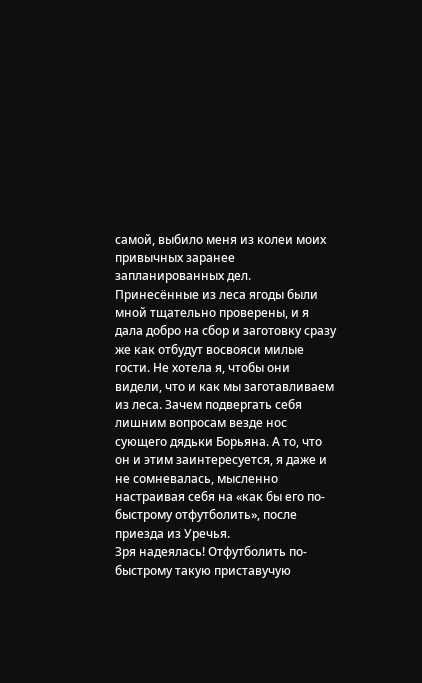самой, выбило меня из колеи моих привычных заранее запланированных дел.
Принесённые из леса ягоды были мной тщательно проверены, и я дала добро на сбор и заготовку сразу же как отбудут восвояси милые гости. Не хотела я, чтобы они видели, что и как мы заготавливаем из леса. Зачем подвергать себя лишним вопросам везде нос сующего дядьки Борьяна. А то, что он и этим заинтересуется, я даже и не сомневалась, мысленно настраивая себя на «как бы его по-быстрому отфутболить», после приезда из Уречья.
Зря надеялась! Отфутболить по-быстрому такую приставучую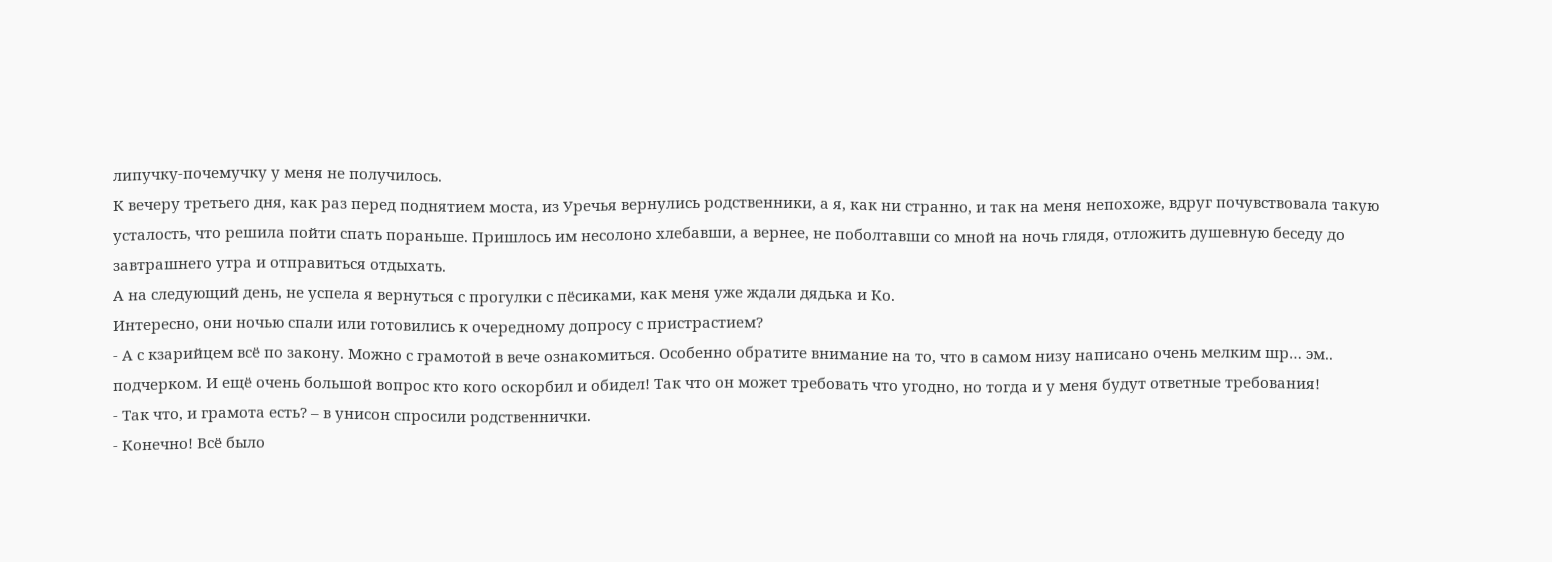липучку-почемучку у меня не получилось.
К вечеру третьего дня, как раз перед поднятием моста, из Уречья вернулись родственники, а я, как ни странно, и так на меня непохоже, вдруг почувствовала такую усталость, что решила пойти спать пораньше. Пришлось им несолоно хлебавши, а вернее, не поболтавши со мной на ночь глядя, отложить душевную беседу до завтрашнего утра и отправиться отдыхать.
А на следующий день, не успела я вернуться с прогулки с пёсиками, как меня уже ждали дядька и Ко.
Интересно, они ночью спали или готовились к очередному допросу с пристрастием?
- А с кзарийцем всё по закону. Можно с грамотой в вече ознакомиться. Особенно обратите внимание на то, что в самом низу написано очень мелким шр… эм.. подчерком. И ещё очень большой вопрос кто кого оскорбил и обидел! Так что он может требовать что угодно, но тогда и у меня будут ответные требования!
- Так что, и грамота есть? – в унисон спросили родственнички.
- Конечно! Всё было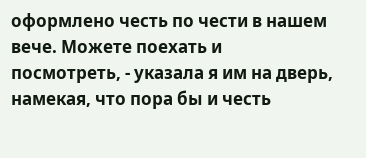оформлено честь по чести в нашем вече. Можете поехать и посмотреть, - указала я им на дверь, намекая, что пора бы и честь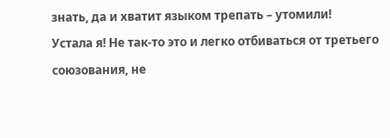знать, да и хватит языком трепать – утомили!
Устала я! Не так-то это и легко отбиваться от третьего союзования, не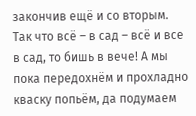закончив ещё и со вторым. Так что всё – в сад – всё и все в сад, то бишь в вече! А мы пока передохнём и прохладно кваску попьём, да подумаем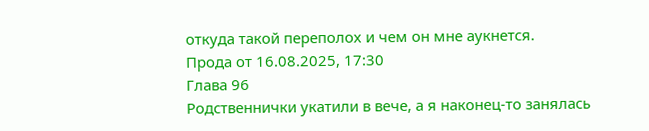откуда такой переполох и чем он мне аукнется.
Прода от 16.08.2025, 17:30
Глава 96
Родственнички укатили в вече, а я наконец-то занялась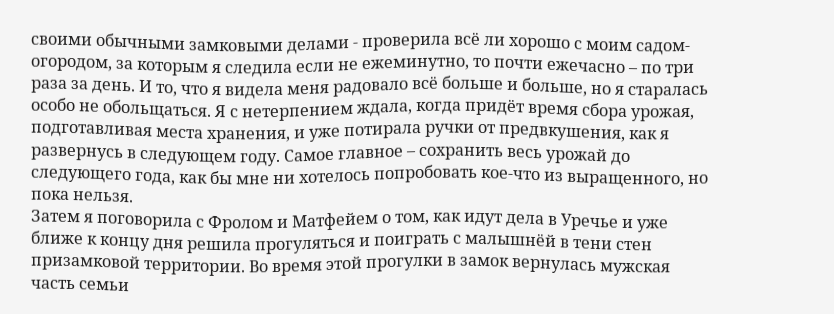своими обычными замковыми делами - проверила всё ли хорошо с моим садом-огородом, за которым я следила если не ежеминутно, то почти ежечасно – по три раза за день. И то, что я видела меня радовало всё больше и больше, но я старалась особо не обольщаться. Я с нетерпением ждала, когда придёт время сбора урожая, подготавливая места хранения, и уже потирала ручки от предвкушения, как я развернусь в следующем году. Самое главное – сохранить весь урожай до следующего года, как бы мне ни хотелось попробовать кое-что из выращенного, но пока нельзя.
Затем я поговорила с Фролом и Матфейем о том, как идут дела в Уречье и уже ближе к концу дня решила прогуляться и поиграть с малышнёй в тени стен призамковой территории. Во время этой прогулки в замок вернулась мужская часть семьи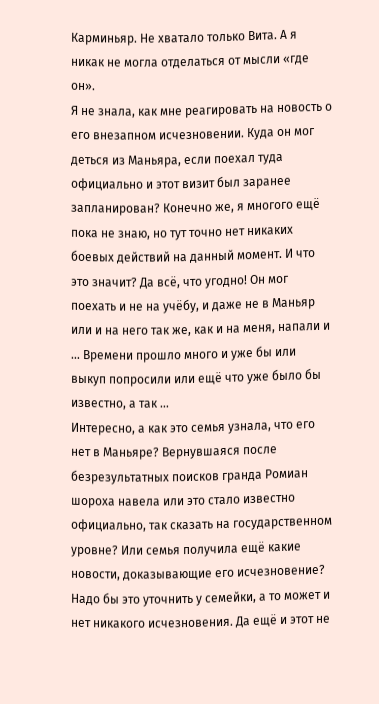Карминьяр. Не хватало только Вита. А я никак не могла отделаться от мысли «где он».
Я не знала, как мне реагировать на новость о его внезапном исчезновении. Куда он мог деться из Маньяра, если поехал туда официально и этот визит был заранее запланирован? Конечно же, я многого ещё пока не знаю, но тут точно нет никаких боевых действий на данный момент. И что это значит? Да всё, что угодно! Он мог поехать и не на учёбу, и даже не в Маньяр или и на него так же, как и на меня, напали и … Времени прошло много и уже бы или выкуп попросили или ещё что уже было бы известно, а так …
Интересно, а как это семья узнала, что его нет в Маньяре? Вернувшаяся после безрезультатных поисков гранда Ромиан шороха навела или это стало известно официально, так сказать на государственном уровне? Или семья получила ещё какие новости, доказывающие его исчезновение? Надо бы это уточнить у семейки, а то может и нет никакого исчезновения. Да ещё и этот не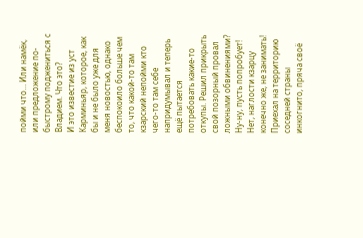пойми что… Или намёк, или предложение по-быстрому поджениться с Владием. Что это?
И это известие из уст Карминьяр, которое, как бы и не было уже для меня новостью, однако беспокоило больше чем то, что какой-то там кзарский непойми кто чего-то там себе напридумывал и теперь ещё пытается потребовать какие-то откупы. Решил прикрыть свой позорный провал ложными обвинениями? Ну-ну, пусть попробует!
Нет, наглости кзарцу конечно же, не занимать! Приехал на территорию соседней страны инкогнито, пряча своё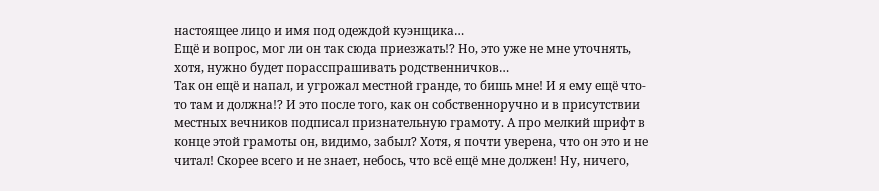настоящее лицо и имя под одеждой куэнщика…
Ещё и вопрос, мог ли он так сюда приезжать!? Но, это уже не мне уточнять, хотя, нужно будет порасспрашивать родственничков…
Так он ещё и напал, и угрожал местной гранде, то бишь мне! И я ему ещё что-то там и должна!? И это после того, как он собственноручно и в присутствии местных вечников подписал признательную грамоту. А про мелкий шрифт в конце этой грамоты он, видимо, забыл? Хотя, я почти уверена, что он это и не читал! Скорее всего и не знает, небось, что всё ещё мне должен! Ну, ничего,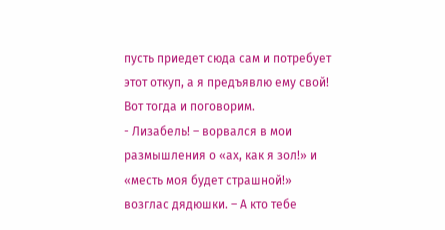пусть приедет сюда сам и потребует этот откуп, а я предъявлю ему свой! Вот тогда и поговорим.
- Лизабель! – ворвался в мои размышления о «ах, как я зол!» и «месть моя будет страшной!» возглас дядюшки. – А кто тебе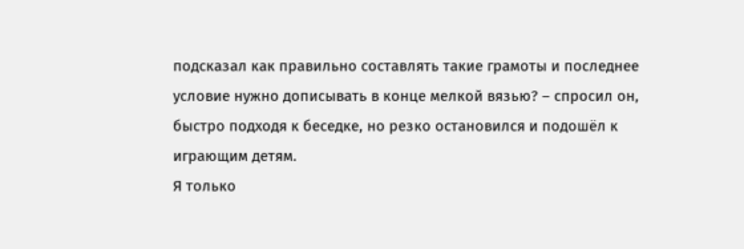подсказал как правильно составлять такие грамоты и последнее условие нужно дописывать в конце мелкой вязью? – спросил он, быстро подходя к беседке, но резко остановился и подошёл к играющим детям.
Я только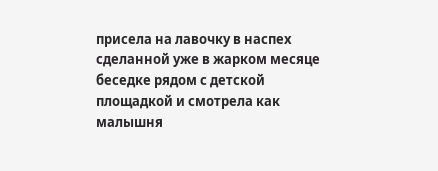присела на лавочку в наспех сделанной уже в жарком месяце беседке рядом с детской площадкой и смотрела как малышня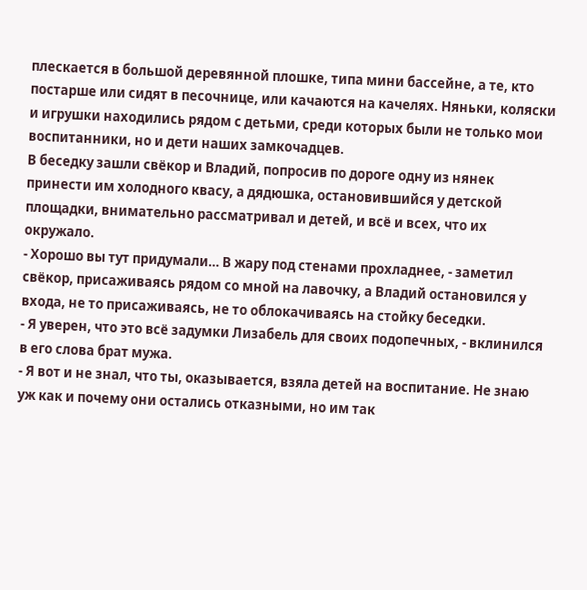плескается в большой деревянной плошке, типа мини бассейне, а те, кто постарше или сидят в песочнице, или качаются на качелях. Няньки, коляски и игрушки находились рядом с детьми, среди которых были не только мои воспитанники, но и дети наших замкочадцев.
В беседку зашли свёкор и Владий, попросив по дороге одну из нянек принести им холодного квасу, а дядюшка, остановившийся у детской площадки, внимательно рассматривал и детей, и всё и всех, что их окружало.
- Хорошо вы тут придумали… В жару под стенами прохладнее, - заметил свёкор, присаживаясь рядом со мной на лавочку, а Владий остановился у входа, не то присаживаясь, не то облокачиваясь на стойку беседки.
- Я уверен, что это всё задумки Лизабель для своих подопечных, - вклинился в его слова брат мужа.
- Я вот и не знал, что ты, оказывается, взяла детей на воспитание. Не знаю уж как и почему они остались отказными, но им так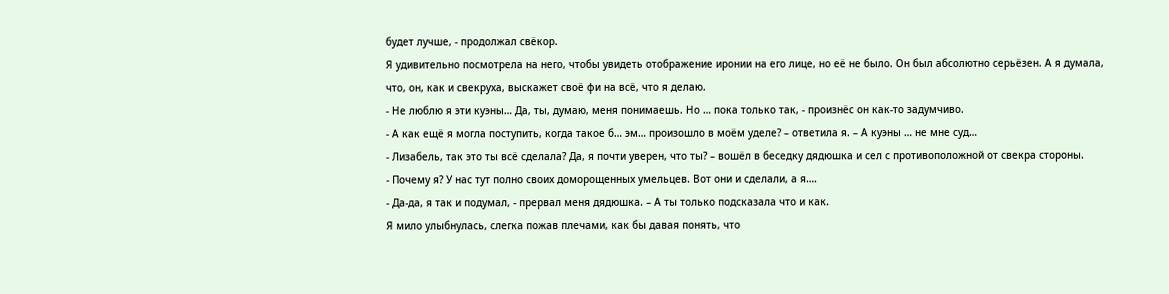будет лучше, - продолжал свёкор.
Я удивительно посмотрела на него, чтобы увидеть отображение иронии на его лице, но её не было. Он был абсолютно серьёзен. А я думала, что, он, как и свекруха, выскажет своё фи на всё, что я делаю.
- Не люблю я эти куэны… Да, ты, думаю, меня понимаешь. Но … пока только так, - произнёс он как-то задумчиво.
- А как ещё я могла поступить, когда такое б… эм… произошло в моём уделе? – ответила я. – А куэны … не мне суд…
- Лизабель, так это ты всё сделала? Да, я почти уверен, что ты? – вошёл в беседку дядюшка и сел с противоположной от свекра стороны.
- Почему я? У нас тут полно своих доморощенных умельцев. Вот они и сделали, а я….
- Да-да, я так и подумал, - прервал меня дядюшка. – А ты только подсказала что и как.
Я мило улыбнулась, слегка пожав плечами, как бы давая понять, что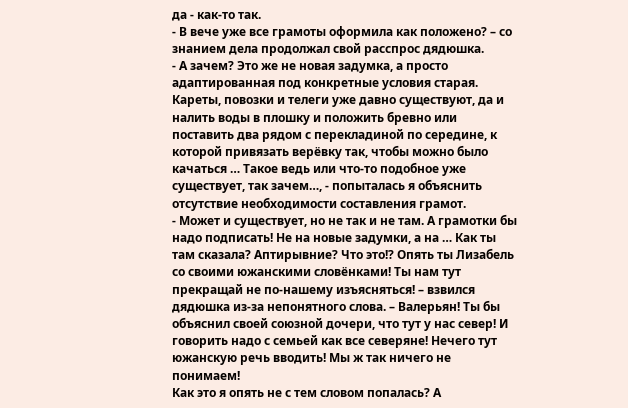да - как-то так.
- В вече уже все грамоты оформила как положено? – со знанием дела продолжал свой расспрос дядюшка.
- А зачем? Это же не новая задумка, а просто адаптированная под конкретные условия старая. Кареты, повозки и телеги уже давно существуют, да и налить воды в плошку и положить бревно или поставить два рядом с перекладиной по середине, к которой привязать верёвку так, чтобы можно было качаться … Такое ведь или что-то подобное уже существует, так зачем…, - попыталась я объяснить отсутствие необходимости составления грамот.
- Может и существует, но не так и не там. А грамотки бы надо подписать! Не на новые задумки, а на … Как ты там сказала? Аптирывние? Что это!? Опять ты Лизабель со своими южанскими словёнками! Ты нам тут прекращай не по-нашему изъясняться! – взвился дядюшка из-за непонятного слова. – Валерьян! Ты бы объяснил своей союзной дочери, что тут у нас север! И говорить надо с семьей как все северяне! Нечего тут южанскую речь вводить! Мы ж так ничего не понимаем!
Как это я опять не с тем словом попалась? А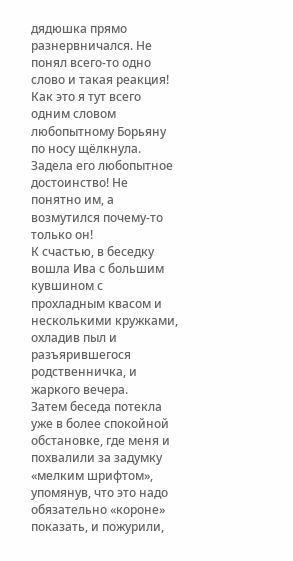дядюшка прямо разнервничался. Не понял всего-то одно слово и такая реакция! Как это я тут всего одним словом любопытному Борьяну по носу щёлкнула. Задела его любопытное достоинство! Не понятно им, а возмутился почему-то только он!
К счастью, в беседку вошла Ива с большим кувшином с прохладным квасом и несколькими кружками, охладив пыл и разъярившегося родственничка, и жаркого вечера.
Затем беседа потекла уже в более спокойной обстановке, где меня и похвалили за задумку «мелким шрифтом», упомянув, что это надо обязательно «короне» показать, и пожурили,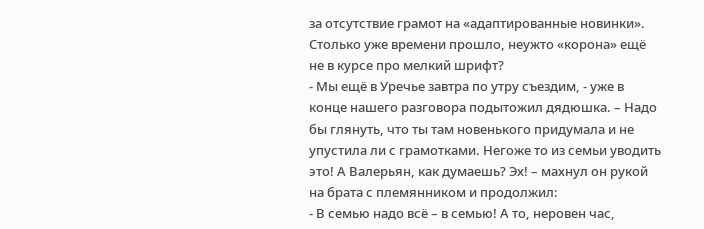за отсутствие грамот на «адаптированные новинки».
Столько уже времени прошло, неужто «корона» ещё не в курсе про мелкий шрифт?
- Мы ещё в Уречье завтра по утру съездим, - уже в конце нашего разговора подытожил дядюшка. – Надо бы глянуть, что ты там новенького придумала и не упустила ли с грамотками. Негоже то из семьи уводить это! А Валерьян, как думаешь? Эх! – махнул он рукой на брата с племянником и продолжил:
- В семью надо всё – в семью! А то, неровен час,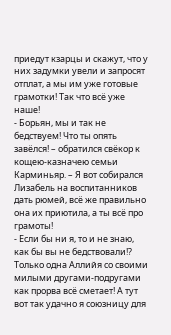приедут кзарцы и скажут, что у них задумки увели и запросят отплат, а мы им уже готовые грамотки! Так что всё уже наше!
- Борьян, мы и так не бедствуем! Что ты опять завёлся! – обратился свёкор к кощею-казначею семьи Карминьяр. – Я вот собирался Лизабель на воспитанников дать рюмей, всё же правильно она их приютила, а ты всё про грамоты!
- Если бы ни я, то и не знаю, как бы вы не бедствовали!? Только одна Аллийя со своими милыми другами-подругами как прорва всё сметает! А тут вот так удачно я союзницу для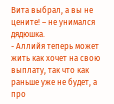Вита выбрал, а вы не цените! – не унимался дядюшка.
- Аллийя теперь может жить как хочет на свою выплату, так что как раньше уже не будет, а про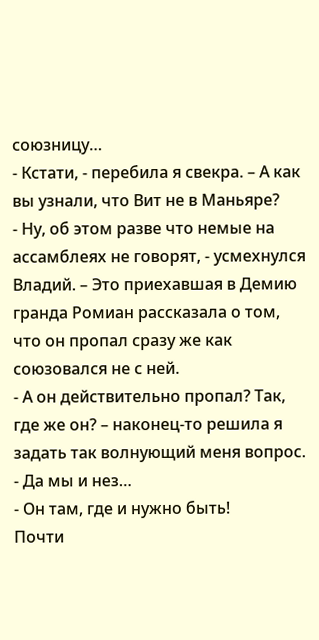союзницу…
- Кстати, - перебила я свекра. – А как вы узнали, что Вит не в Маньяре?
- Ну, об этом разве что немые на ассамблеях не говорят, - усмехнулся Владий. – Это приехавшая в Демию гранда Ромиан рассказала о том, что он пропал сразу же как союзовался не с ней.
- А он действительно пропал? Так, где же он? – наконец-то решила я задать так волнующий меня вопрос.
- Да мы и нез…
- Он там, где и нужно быть!
Почти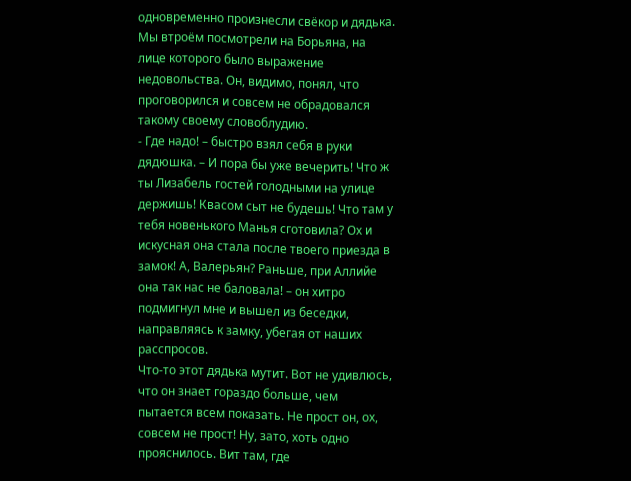одновременно произнесли свёкор и дядька.
Мы втроём посмотрели на Борьяна, на лице которого было выражение недовольства. Он, видимо, понял, что проговорился и совсем не обрадовался такому своему словоблудию.
- Где надо! – быстро взял себя в руки дядюшка. – И пора бы уже вечерить! Что ж ты Лизабель гостей голодными на улице держишь! Квасом сыт не будешь! Что там у тебя новенького Манья сготовила? Ох и искусная она стала после твоего приезда в замок! А, Валерьян? Раньше, при Аллийе она так нас не баловала! – он хитро подмигнул мне и вышел из беседки, направляясь к замку, убегая от наших расспросов.
Что-то этот дядька мутит. Вот не удивлюсь, что он знает гораздо больше, чем пытается всем показать. Не прост он, ох, совсем не прост! Ну, зато, хоть одно прояснилось. Вит там, где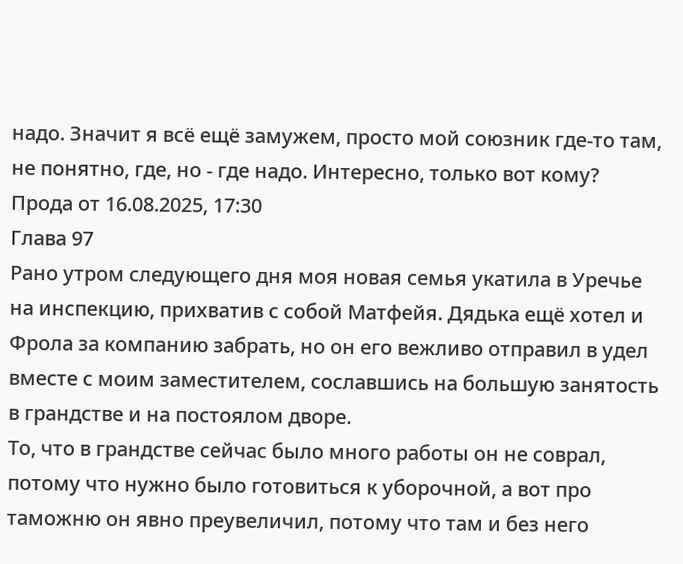надо. Значит я всё ещё замужем, просто мой союзник где-то там, не понятно, где, но - где надо. Интересно, только вот кому?
Прода от 16.08.2025, 17:30
Глава 97
Рано утром следующего дня моя новая семья укатила в Уречье на инспекцию, прихватив с собой Матфейя. Дядька ещё хотел и Фрола за компанию забрать, но он его вежливо отправил в удел вместе с моим заместителем, сославшись на большую занятость в грандстве и на постоялом дворе.
То, что в грандстве сейчас было много работы он не соврал, потому что нужно было готовиться к уборочной, а вот про таможню он явно преувеличил, потому что там и без него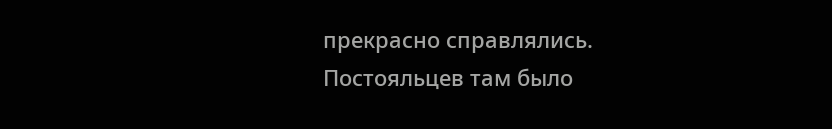прекрасно справлялись. Постояльцев там было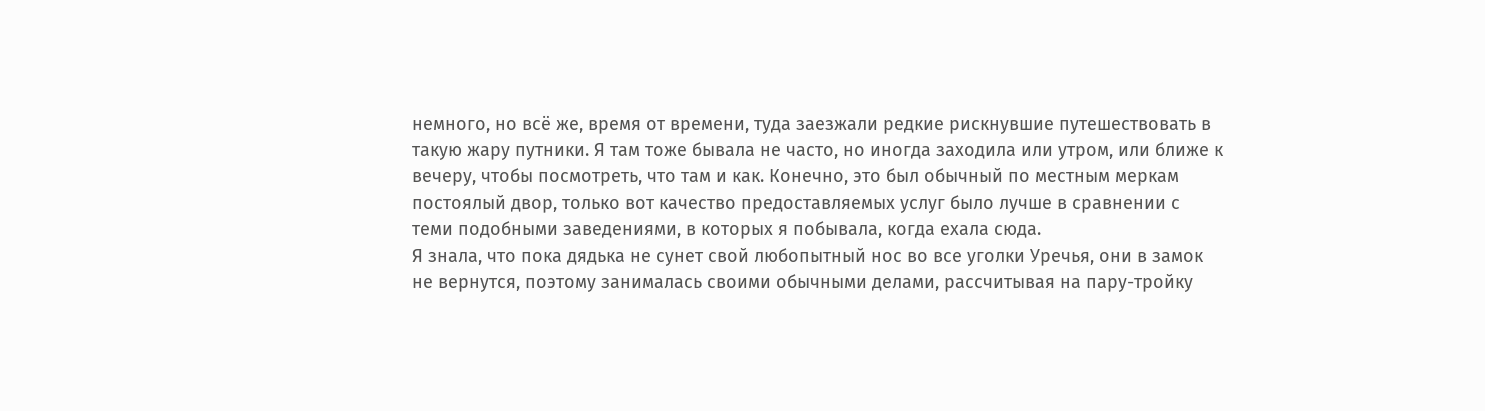немного, но всё же, время от времени, туда заезжали редкие рискнувшие путешествовать в такую жару путники. Я там тоже бывала не часто, но иногда заходила или утром, или ближе к вечеру, чтобы посмотреть, что там и как. Конечно, это был обычный по местным меркам постоялый двор, только вот качество предоставляемых услуг было лучше в сравнении с теми подобными заведениями, в которых я побывала, когда ехала сюда.
Я знала, что пока дядька не сунет свой любопытный нос во все уголки Уречья, они в замок не вернутся, поэтому занималась своими обычными делами, рассчитывая на пару-тройку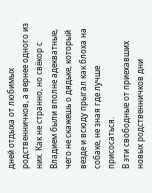дней отдыха от любимых родственничков, а вернее одного из них. Как не странно, но свёкор с Владием были вполне адекватные, чего не скажешь о дядьке, который везде и всюду прыгал как блоха на собаке, не зная где лучше присосаться.
В эти свободные от приехавших новых родственничков дни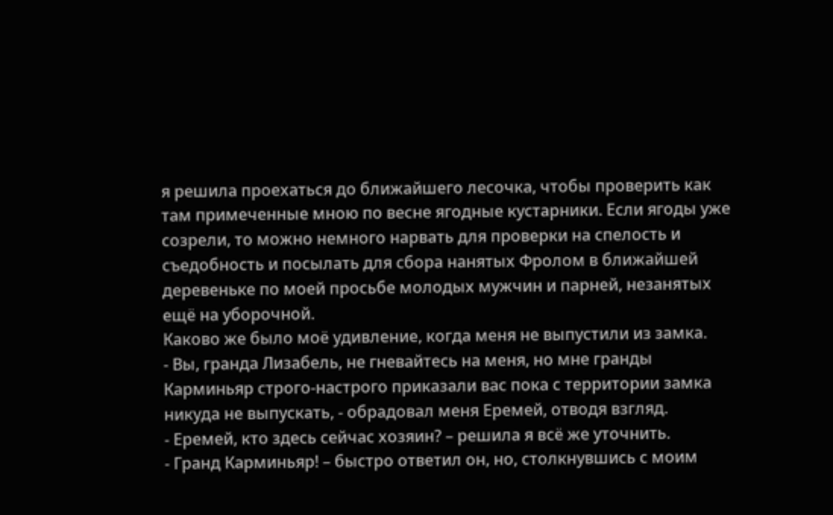я решила проехаться до ближайшего лесочка, чтобы проверить как там примеченные мною по весне ягодные кустарники. Если ягоды уже созрели, то можно немного нарвать для проверки на спелость и съедобность и посылать для сбора нанятых Фролом в ближайшей деревеньке по моей просьбе молодых мужчин и парней, незанятых ещё на уборочной.
Каково же было моё удивление, когда меня не выпустили из замка.
- Вы, гранда Лизабель, не гневайтесь на меня, но мне гранды Карминьяр строго-настрого приказали вас пока с территории замка никуда не выпускать, - обрадовал меня Еремей, отводя взгляд.
- Еремей, кто здесь сейчас хозяин? – решила я всё же уточнить.
- Гранд Карминьяр! – быстро ответил он, но, столкнувшись с моим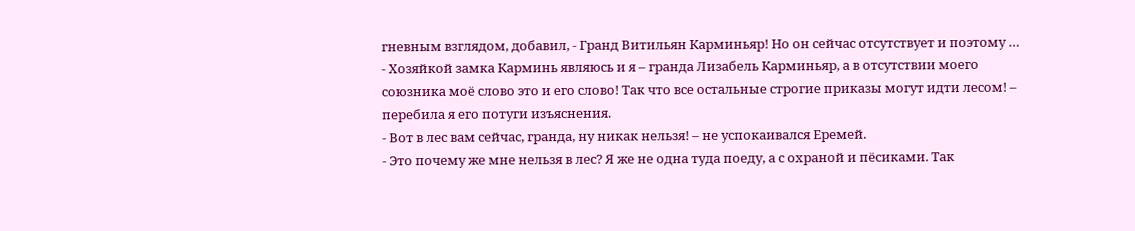гневным взглядом, добавил, - Гранд Витильян Карминьяр! Но он сейчас отсутствует и поэтому …
- Хозяйкой замка Карминь являюсь и я – гранда Лизабель Карминьяр, а в отсутствии моего союзника моё слово это и его слово! Так что все остальные строгие приказы могут идти лесом! – перебила я его потуги изъяснения.
- Вот в лес вам сейчас, гранда, ну никак нельзя! – не успокаивался Еремей.
- Это почему же мне нельзя в лес? Я же не одна туда поеду, а с охраной и пёсиками. Так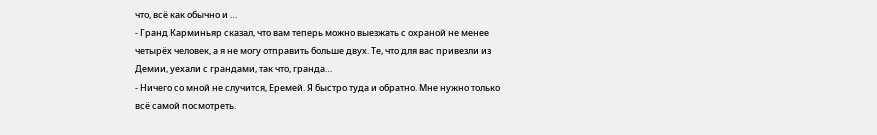что, всё как обычно и …
- Гранд Карминьяр сказал, что вам теперь можно выезжать с охраной не менее четырёх человек, а я не могу отправить больше двух. Те, что для вас привезли из Демии, уехали с грандами, так что, гранда…
- Ничего со мной не случится, Еремей. Я быстро туда и обратно. Мне нужно только всё самой посмотреть.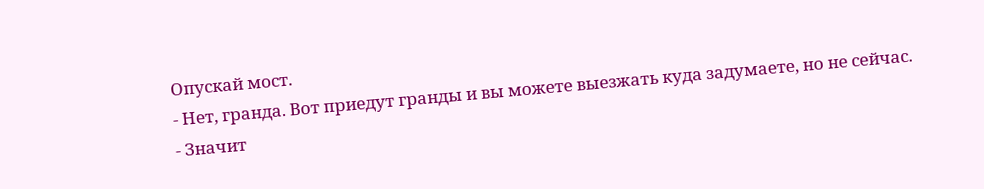Опускай мост.
- Нет, гранда. Вот приедут гранды и вы можете выезжать куда задумаете, но не сейчас.
- Значит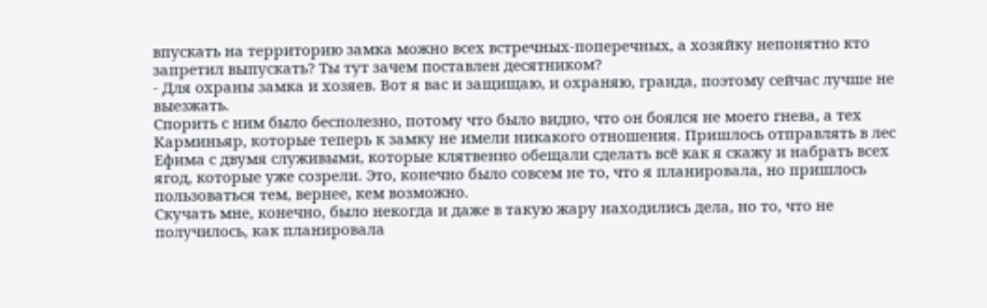впускать на территорию замка можно всех встречных-поперечных, а хозяйку непонятно кто запретил выпускать? Ты тут зачем поставлен десятником?
- Для охраны замка и хозяев. Вот я вас и защищаю, и охраняю, гранда, поэтому сейчас лучше не выезжать.
Спорить с ним было бесполезно, потому что было видно, что он боялся не моего гнева, а тех Карминьяр, которые теперь к замку не имели никакого отношения. Пришлось отправлять в лес Ефима с двумя служивыми, которые клятвенно обещали сделать всё как я скажу и набрать всех ягод, которые уже созрели. Это, конечно было совсем не то, что я планировала, но пришлось пользоваться тем, вернее, кем возможно.
Скучать мне, конечно, было некогда и даже в такую жару находились дела, но то, что не получилось, как планировала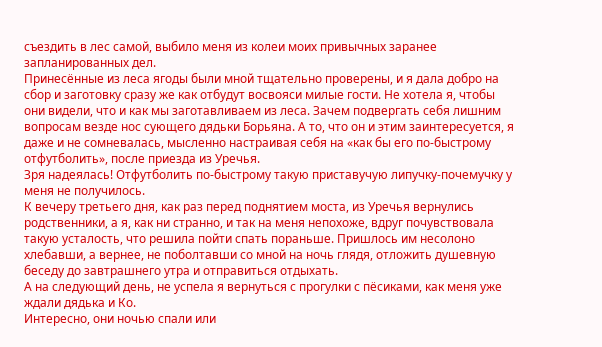съездить в лес самой, выбило меня из колеи моих привычных заранее запланированных дел.
Принесённые из леса ягоды были мной тщательно проверены, и я дала добро на сбор и заготовку сразу же как отбудут восвояси милые гости. Не хотела я, чтобы они видели, что и как мы заготавливаем из леса. Зачем подвергать себя лишним вопросам везде нос сующего дядьки Борьяна. А то, что он и этим заинтересуется, я даже и не сомневалась, мысленно настраивая себя на «как бы его по-быстрому отфутболить», после приезда из Уречья.
Зря надеялась! Отфутболить по-быстрому такую приставучую липучку-почемучку у меня не получилось.
К вечеру третьего дня, как раз перед поднятием моста, из Уречья вернулись родственники, а я, как ни странно, и так на меня непохоже, вдруг почувствовала такую усталость, что решила пойти спать пораньше. Пришлось им несолоно хлебавши, а вернее, не поболтавши со мной на ночь глядя, отложить душевную беседу до завтрашнего утра и отправиться отдыхать.
А на следующий день, не успела я вернуться с прогулки с пёсиками, как меня уже ждали дядька и Ко.
Интересно, они ночью спали или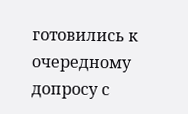готовились к очередному допросу с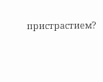пристрастием?